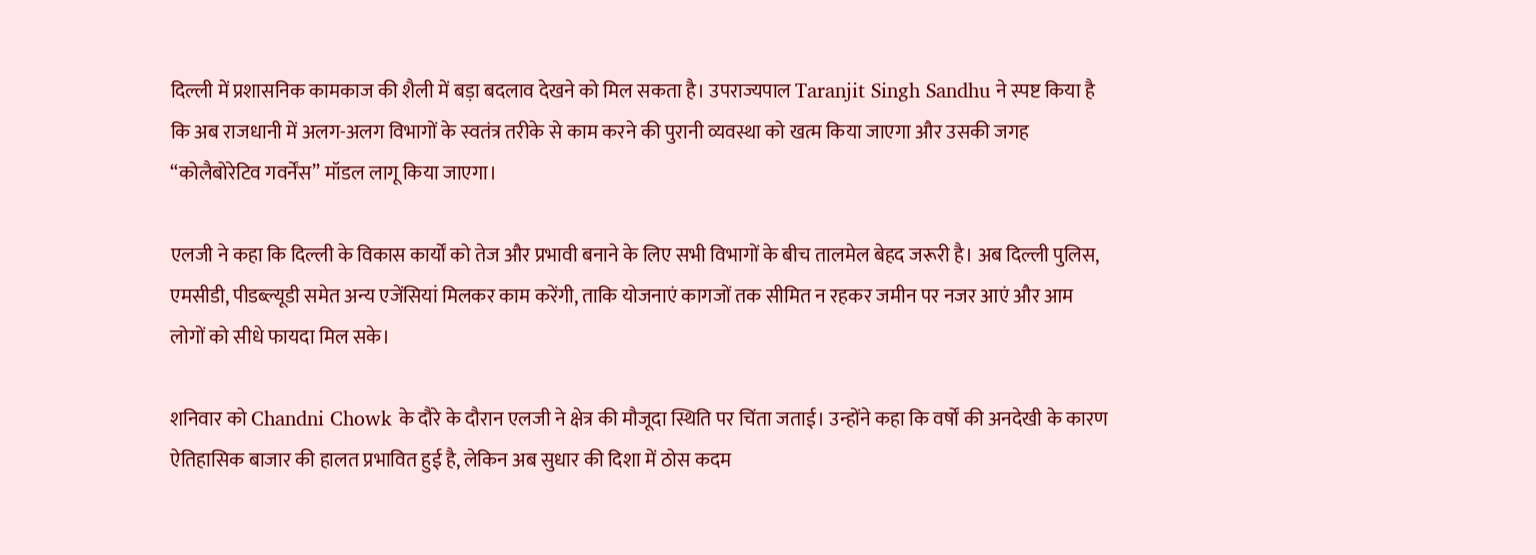दिल्ली में प्रशासनिक कामकाज की शैली में बड़ा बदलाव देखने को मिल सकता है। उपराज्यपाल Taranjit Singh Sandhu ने स्पष्ट किया है कि अब राजधानी में अलग-अलग विभागों के स्वतंत्र तरीके से काम करने की पुरानी व्यवस्था को खत्म किया जाएगा और उसकी जगह “कोलैबोरेटिव गवर्नेंस” मॉडल लागू किया जाएगा।

एलजी ने कहा कि दिल्ली के विकास कार्यों को तेज और प्रभावी बनाने के लिए सभी विभागों के बीच तालमेल बेहद जरूरी है। अब दिल्ली पुलिस, एमसीडी, पीडब्ल्यूडी समेत अन्य एजेंसियां मिलकर काम करेंगी, ताकि योजनाएं कागजों तक सीमित न रहकर जमीन पर नजर आएं और आम लोगों को सीधे फायदा मिल सके।

शनिवार को Chandni Chowk के दौरे के दौरान एलजी ने क्षेत्र की मौजूदा स्थिति पर चिंता जताई। उन्होंने कहा कि वर्षों की अनदेखी के कारण ऐतिहासिक बाजार की हालत प्रभावित हुई है, लेकिन अब सुधार की दिशा में ठोस कदम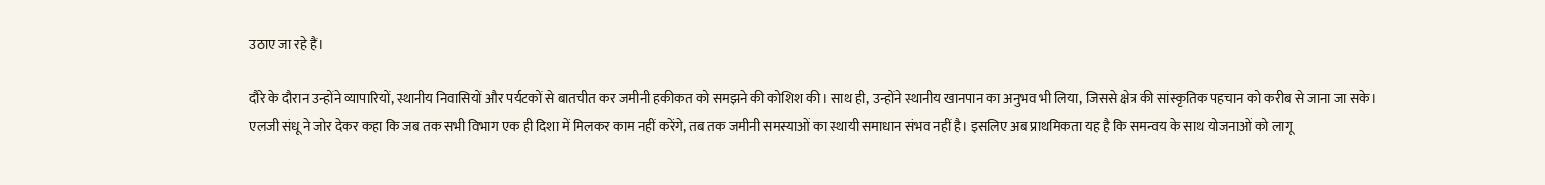उठाए जा रहे हैं।

दौरे के दौरान उन्होंने व्यापारियों, स्थानीय निवासियों और पर्यटकों से बातचीत कर जमीनी हकीकत को समझने की कोशिश की। साथ ही, उन्होंने स्थानीय खानपान का अनुभव भी लिया, जिससे क्षेत्र की सांस्कृतिक पहचान को करीब से जाना जा सके।
एलजी संधू ने जोर देकर कहा कि जब तक सभी विभाग एक ही दिशा में मिलकर काम नहीं करेंगे, तब तक जमीनी समस्याओं का स्थायी समाधान संभव नहीं है। इसलिए अब प्राथमिकता यह है कि समन्वय के साथ योजनाओं को लागू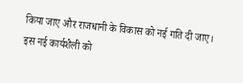किया जाए और राजधानी के विकास को नई गति दी जाए।
इस नई कार्यशैली को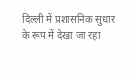दिल्ली में प्रशासनिक सुधार के रूप में देखा जा रहा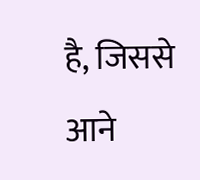है, जिससे आने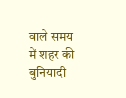वाले समय में शहर की बुनियादी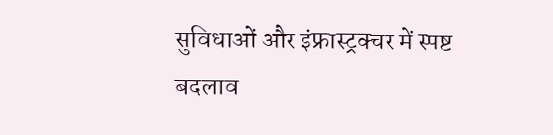सुविधाओं और इंफ्रास्ट्रक्चर में स्पष्ट बदलाव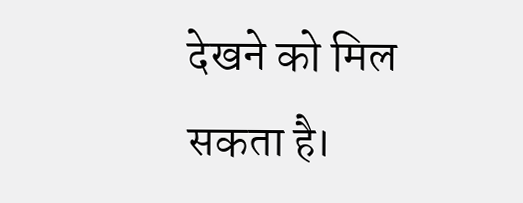देखने को मिल सकता है।